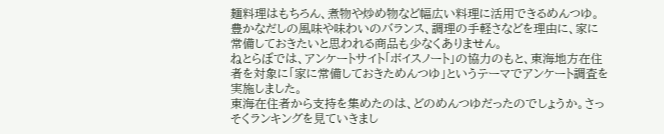麺料理はもちろん、煮物や炒め物など幅広い料理に活用できるめんつゆ。豊かなだしの風味や味わいのバランス、調理の手軽さなどを理由に、家に常備しておきたいと思われる商品も少なくありません。
ねとらぼでは、アンケートサイト「ボイスノート」の協力のもと、東海地方在住者を対象に「家に常備しておきためんつゆ」というテーマでアンケート調査を実施しました。
東海在住者から支持を集めたのは、どのめんつゆだったのでしょうか。さっそくランキングを見ていきまし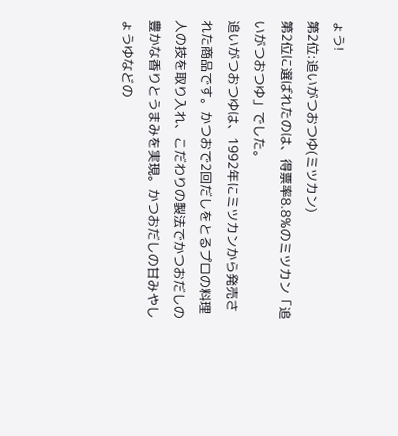ょう!
第2位:追いがつおつゆ(ミツカン)
第2位に選ばれたのは、得票率8.8%のミツカン「追いがつおつゆ」でした。
追いがつおつゆは、1992年にミツカンから発売された商品です。かつおで2回だしをとるプロの料理人の技を取り入れ、こだわりの製法でかつおだしの豊かな香りとうまみを実現。かつおだしの甘みやしょうゆなどの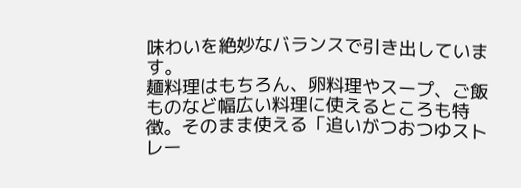味わいを絶妙なバランスで引き出しています。
麺料理はもちろん、卵料理やスープ、ご飯ものなど幅広い料理に使えるところも特徴。そのまま使える「追いがつおつゆストレー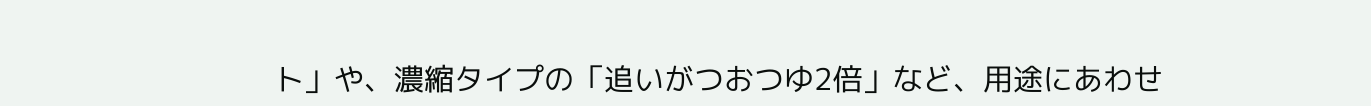ト」や、濃縮タイプの「追いがつおつゆ2倍」など、用途にあわせ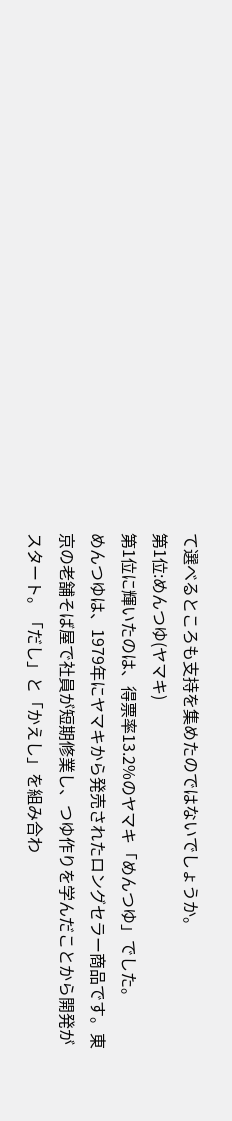て選べるところも支持を集めたのではないでしょうか。
第1位:めんつゆ(ヤマキ)
第1位に輝いたのは、得票率13.2%のヤマキ「めんつゆ」でした。
めんつゆは、1979年にヤマキから発売されたロングセラー商品です。東京の老舗そば屋で社員が短期修業し、つゆ作りを学んだことから開発がスタート。「だし」と「かえし」を組み合わ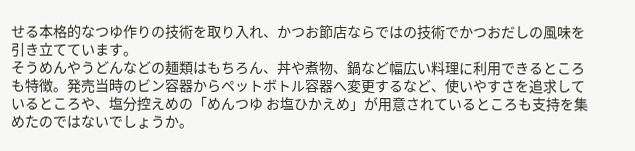せる本格的なつゆ作りの技術を取り入れ、かつお節店ならではの技術でかつおだしの風味を引き立てています。
そうめんやうどんなどの麺類はもちろん、丼や煮物、鍋など幅広い料理に利用できるところも特徴。発売当時のビン容器からペットボトル容器へ変更するなど、使いやすさを追求しているところや、塩分控えめの「めんつゆ お塩ひかえめ」が用意されているところも支持を集めたのではないでしょうか。